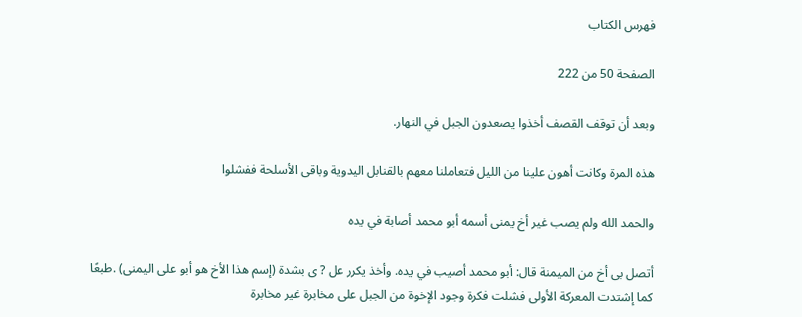فهرس الكتاب

الصفحة 50 من 222

وبعد أن توقف القصف أخذوا يصعدون الجبل في النهار.

هذه المرة وكانت أهون علينا من الليل فتعاملنا معهم بالقنابل اليدوية وباقى الأسلحة ففشلوا

والحمد الله ولم يصب غير أخ يمنى أسمه أبو محمد أصابة في يده

أتصل بى أخ من الميمنة قال: أبو محمد أصيب في يده. وأخذ يكرر عل ? ى بشدة (إسم هذا الأخ هو أبو على اليمنى) .طبعًا كما إشتدت المعركة الأولى فشلت فكرة وجود الإخوة من الجبل على مخابرة غير مخابرة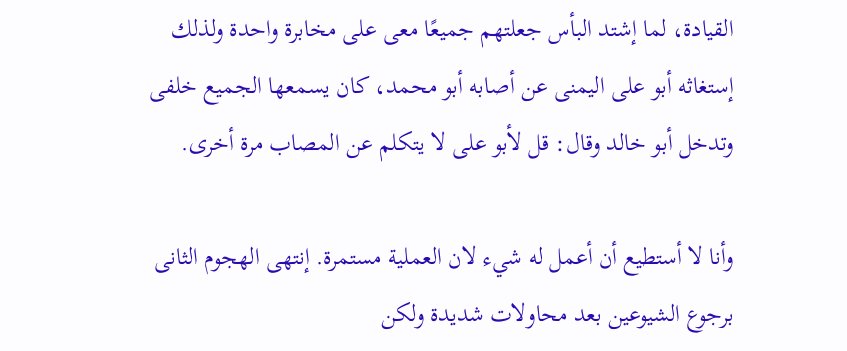القيادة، لما إشتد البأس جعلتهم جميعًا معى على مخابرة واحدة ولذلك إستغاثه أبو على اليمنى عن أصابه أبو محمد، كان يسمعها الجميع خلفى وتدخل أبو خالد وقال: قل لأبو على لا يتكلم عن المصاب مرة أخرى.

وأنا لا أستطيع أن أعمل له شيء لان العملية مستمرة. إنتهى الهجوم الثانى برجوع الشيوعين بعد محاولات شديدة ولكن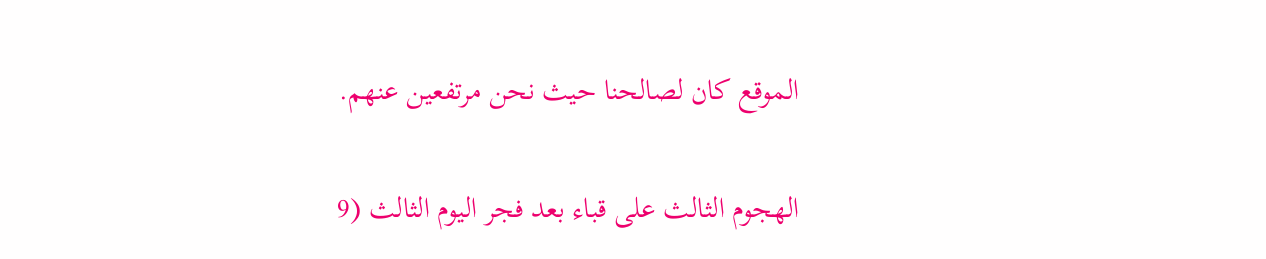الموقع كان لصالحنا حيث نحن مرتفعين عنهم.

الهجوم الثالث على قباء بعد فجر اليوم الثالث (9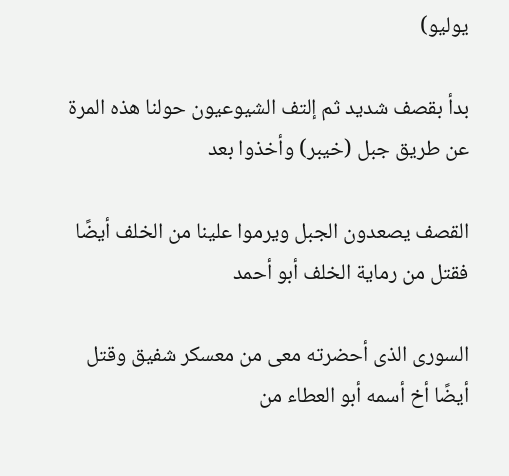يوليو)

بدأ بقصف شديد ثم إلتف الشيوعيون حولنا هذه المرة عن طريق جبل (خيبر) وأخذوا بعد

القصف يصعدون الجبل ويرموا علينا من الخلف أيضًا فقتل من رماية الخلف أبو أحمد

السورى الذى أحضرته معى من معسكر شفيق وقتل أيضًا أخ أسمه أبو العطاء من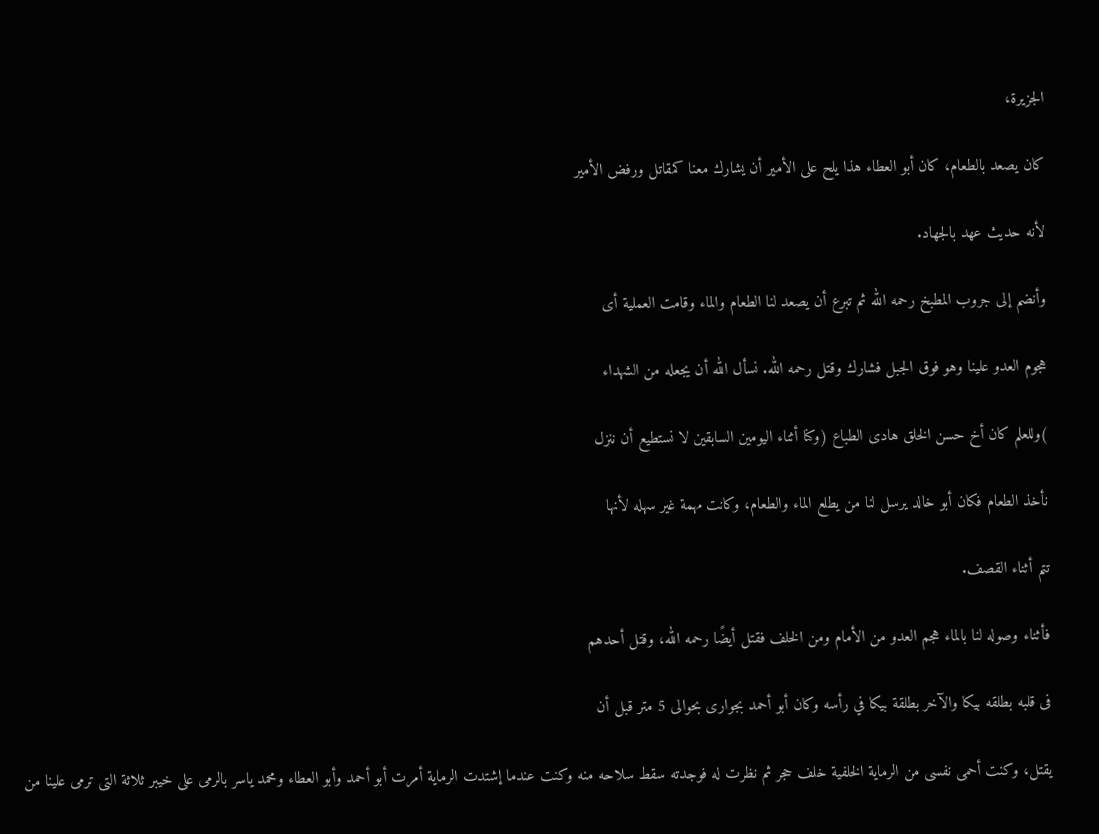الجزيرة،

كان يصعد بالطعام، كان أبو العطاء هذا يلح على الأمير أن يشارك معنا كمقاتل ورفض الأمير

لأنه حديث عهد بالجهاد.

وأنضم إلى جروب المطبخ رحمه الله ثم تبرع أن يصعد لنا الطعام والماء وقامت العملية أى

هجوم العدو علينا وهو فوق الجبل فشارك وقتل رحمه الله. نسأل الله أن يجعله من الشهداء

)وللعلم كان أخ حسن الخلق هادى الطباع (وكنا أثناء اليومين السابقين لا نستطيع أن ننزل

نأخذ الطعام فكان أبو خالد يرسل لنا من يطلع الماء والطعام، وكانت مهمة غير سهله لأنها

تتم أثناء القصف.

فأثناء وصوله لنا بالماء هجم العدو من الأمام ومن الخلف فقتل أيضًا رحمه الله، وقتل أحدهم

فى قلبه بطلقه بيكا والآخر بطلقة بيكا في رأسه وكان أبو أحمد بجوارى بحوالى 5 متر قبل أن

يقتل، وكنت أحمى نفسى من الرماية الخلفية خلف حجر ثم نظرت له فوجدته سقط سلاحه منه وكنت عندما إشتدت الرماية أمرت أبو أحمد وأبو العطاء ومحمد ياسر بالرمى على خيبر ثلاثة التى ترمى علينا من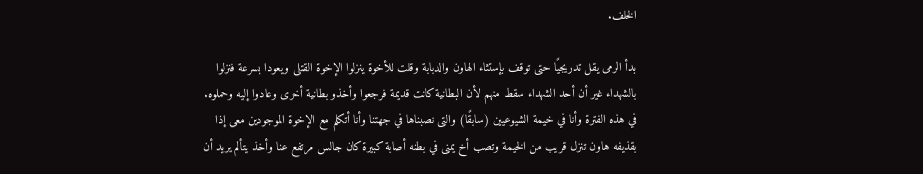الخلف.

بدأ الرمى يقل تدريجيًا حتى توقف بإستثاء الهاون والدبابة وقلت للأخوة ينزلوا الإخوة القتلى ويعودا بسرعة فنزلوا بالشهداء غير أن أحد الشهداء سقط منهم لأن البطانية كانت قديمة فرجعوا وأخذو بطانية أخرى وعادوا إليه وحملوه. في هذه الفترة وأنا في خيمة الشيوعيين (سابقًا) والتى نصبناها في جهتنا وأنا أتكلم مع الإخوة الموجودين معى إذا بقذيفه هاون تنزل قريب من الخيمة وتصب أخ يمنى في بطنه أصابة كبيرة كان جالس مرتفع عنا وأخذ يتألم يريد أن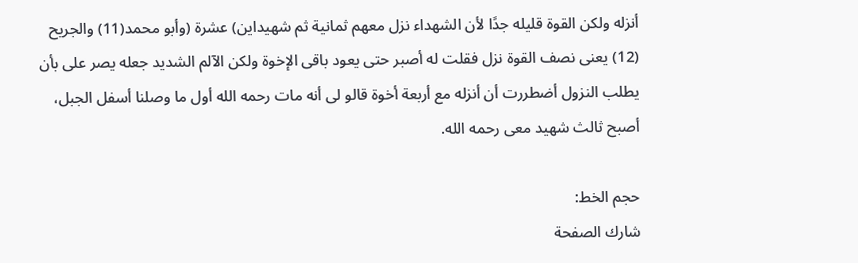أنزله ولكن القوة قليله جدًا لأن الشهداء نزل معهم ثمانية ثم شهيداين) عشرة (وأبو محمد(11) والجريح (12) يعنى نصف القوة نزل فقلت له أصبر حتى يعود باقى الإخوة ولكن الآلم الشديد جعله يصر على بأن يطلب النزول أضطررت أن أنزله مع أربعة أخوة قالو لى أنه مات رحمه الله أول ما وصلنا أسفل الجبل، أصبح ثالث شهيد معى رحمه الله.

حجم الخط:
شارك الصفحة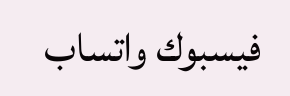فيسبوك واتساب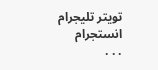تويتر تليجرام انستجرام
. . .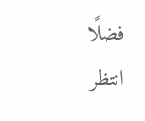فضلًا انتظر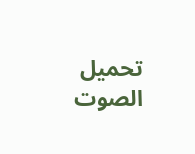تحميل الصوت